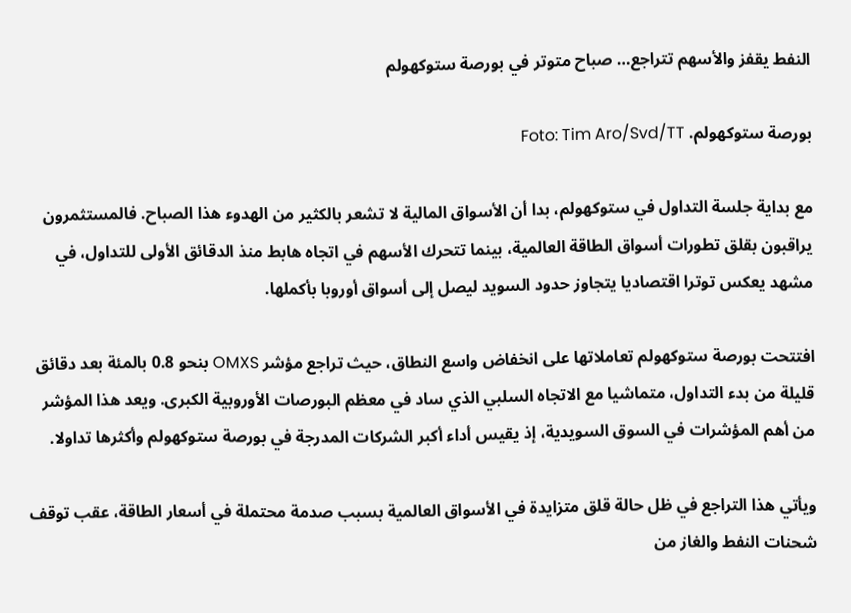النفط يقفز والأسهم تتراجع… صباح متوتر في بورصة ستوكهولم

بورصة ستوكهولم. Foto: Tim Aro/Svd/TT

مع بداية جلسة التداول في ستوكهولم، بدا أن الأسواق المالية لا تشعر بالكثير من الهدوء هذا الصباح. فالمستثمرون يراقبون بقلق تطورات أسواق الطاقة العالمية، بينما تتحرك الأسهم في اتجاه هابط منذ الدقائق الأولى للتداول، في مشهد يعكس توترا اقتصاديا يتجاوز حدود السويد ليصل إلى أسواق أوروبا بأكملها.

افتتحت بورصة ستوكهولم تعاملاتها على انخفاض واسع النطاق، حيث تراجع مؤشر OMXS بنحو 0.8 بالمئة بعد دقائق قليلة من بدء التداول، متماشيا مع الاتجاه السلبي الذي ساد في معظم البورصات الأوروبية الكبرى. ويعد هذا المؤشر من أهم المؤشرات في السوق السويدية، إذ يقيس أداء أكبر الشركات المدرجة في بورصة ستوكهولم وأكثرها تداولا.

ويأتي هذا التراجع في ظل حالة قلق متزايدة في الأسواق العالمية بسبب صدمة محتملة في أسعار الطاقة، عقب توقف شحنات النفط والغاز من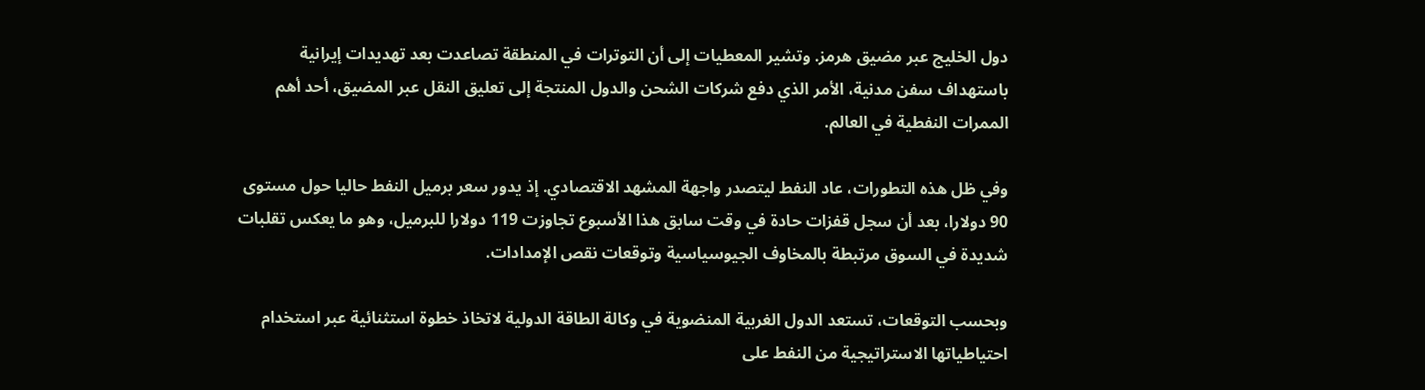دول الخليج عبر مضيق هرمز. وتشير المعطيات إلى أن التوترات في المنطقة تصاعدت بعد تهديدات إيرانية باستهداف سفن مدنية، الأمر الذي دفع شركات الشحن والدول المنتجة إلى تعليق النقل عبر المضيق، أحد أهم الممرات النفطية في العالم.

وفي ظل هذه التطورات، عاد النفط ليتصدر واجهة المشهد الاقتصادي. إذ يدور سعر برميل النفط حاليا حول مستوى 90 دولارا، بعد أن سجل قفزات حادة في وقت سابق هذا الأسبوع تجاوزت 119 دولارا للبرميل، وهو ما يعكس تقلبات شديدة في السوق مرتبطة بالمخاوف الجيوسياسية وتوقعات نقص الإمدادات.

وبحسب التوقعات، تستعد الدول الغربية المنضوية في وكالة الطاقة الدولية لاتخاذ خطوة استثنائية عبر استخدام احتياطياتها الاستراتيجية من النفط على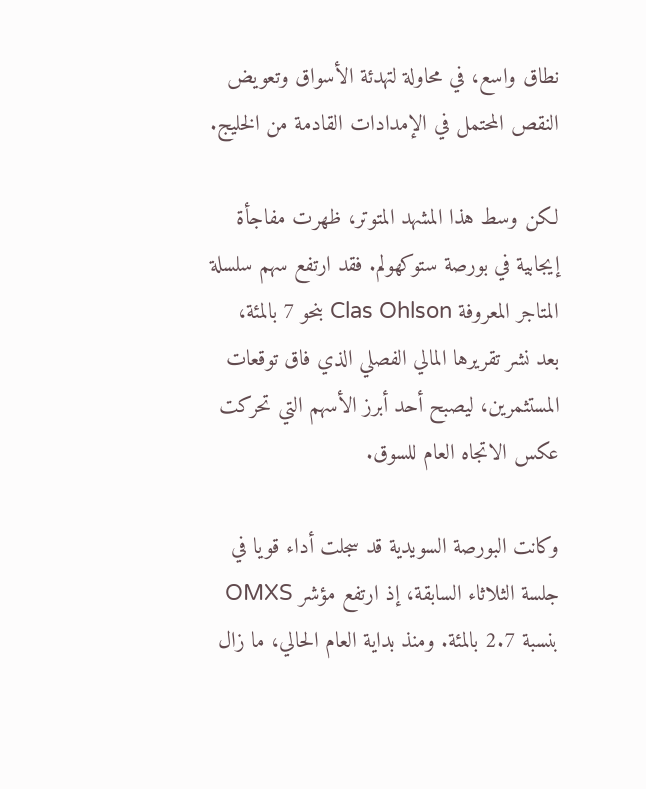نطاق واسع، في محاولة لتهدئة الأسواق وتعويض النقص المحتمل في الإمدادات القادمة من الخليج.

لكن وسط هذا المشهد المتوتر، ظهرت مفاجأة إيجابية في بورصة ستوكهولم. فقد ارتفع سهم سلسلة المتاجر المعروفة Clas Ohlson بنحو 7 بالمئة، بعد نشر تقريرها المالي الفصلي الذي فاق توقعات المستثمرين، ليصبح أحد أبرز الأسهم التي تحركت عكس الاتجاه العام للسوق.

وكانت البورصة السويدية قد سجلت أداء قويا في جلسة الثلاثاء السابقة، إذ ارتفع مؤشر OMXS بنسبة 2.7 بالمئة. ومنذ بداية العام الحالي، ما زال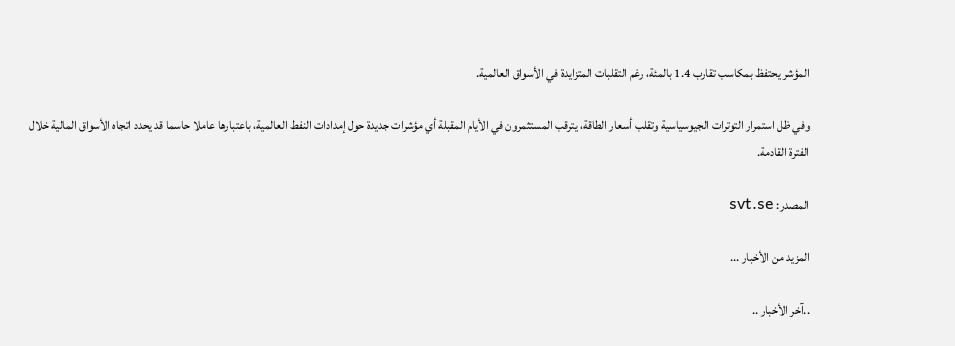المؤشر يحتفظ بمكاسب تقارب 1.4 بالمئة، رغم التقلبات المتزايدة في الأسواق العالمية.

وفي ظل استمرار التوترات الجيوسياسية وتقلب أسعار الطاقة، يترقب المستثمرون في الأيام المقبلة أي مؤشرات جديدة حول إمدادات النفط العالمية، باعتبارها عاملا حاسما قد يحدد اتجاه الأسواق المالية خلال الفترة القادمة.

المصدر: svt.se

المزيد من الأخبار ...

..آخر الأخبار ..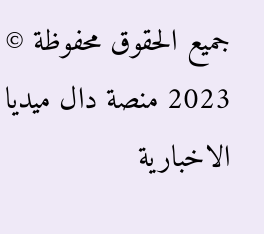جميع الحقوق محفوظة © 2023 منصة دال ميديا الاخبارية